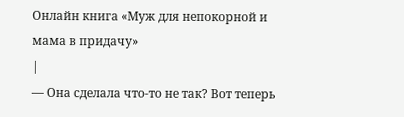Онлайн книга «Муж для непокорной и мама в придачу»
|
— Она сделала что-то не так? Вот теперь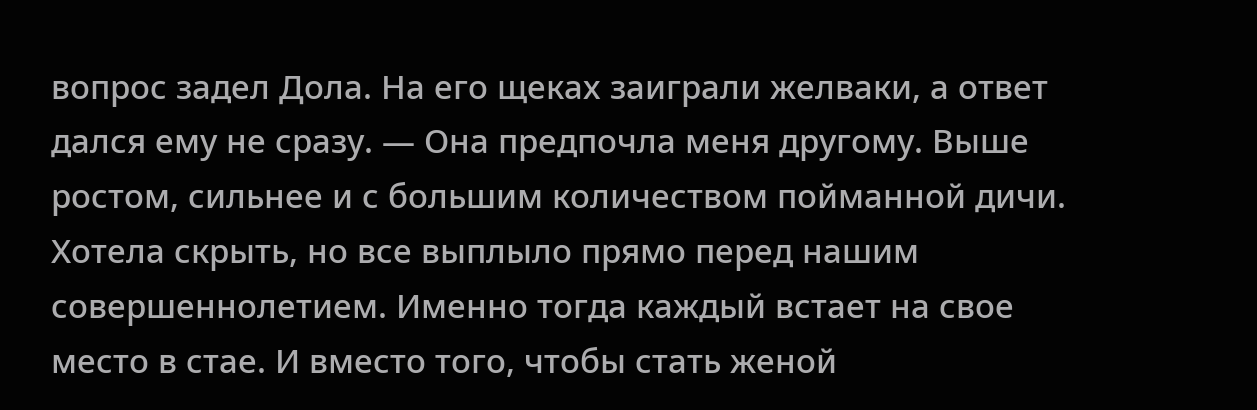вопрос задел Дола. На его щеках заиграли желваки, а ответ дался ему не сразу. — Она предпочла меня другому. Выше ростом, сильнее и с большим количеством пойманной дичи. Хотела скрыть, но все выплыло прямо перед нашим совершеннолетием. Именно тогда каждый встает на свое место в стае. И вместо того, чтобы стать женой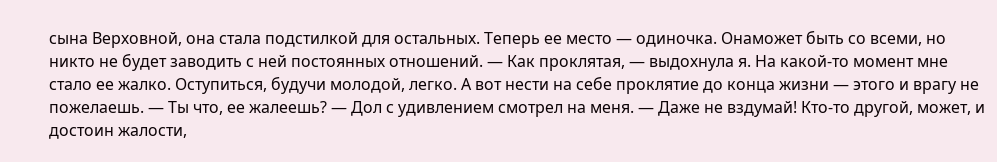сына Верховной, она стала подстилкой для остальных. Теперь ее место — одиночка. Онаможет быть со всеми, но никто не будет заводить с ней постоянных отношений. — Как проклятая, — выдохнула я. На какой-то момент мне стало ее жалко. Оступиться, будучи молодой, легко. А вот нести на себе проклятие до конца жизни — этого и врагу не пожелаешь. — Ты что, ее жалеешь? — Дол с удивлением смотрел на меня. — Даже не вздумай! Кто-то другой, может, и достоин жалости,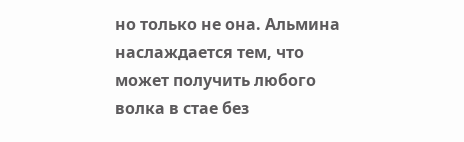но только не она. Альмина наслаждается тем, что может получить любого волка в стае без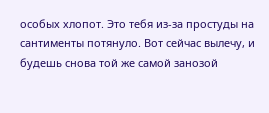особых хлопот. Это тебя из-за простуды на сантименты потянуло. Вот сейчас вылечу, и будешь снова той же самой занозой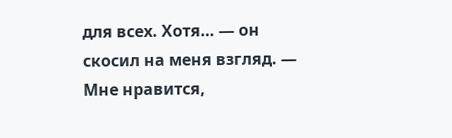для всех. Хотя… — он скосил на меня взгляд. — Мне нравится,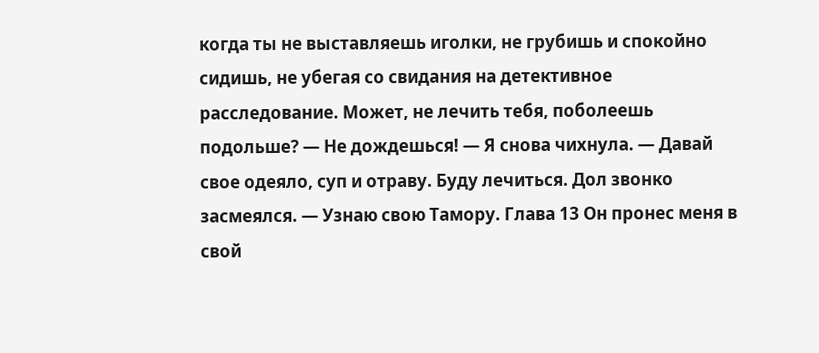когда ты не выставляешь иголки, не грубишь и спокойно сидишь, не убегая со свидания на детективное расследование. Может, не лечить тебя, поболеешь подольше? — Не дождешься! — Я снова чихнула. — Давай свое одеяло, суп и отраву. Буду лечиться. Дол звонко засмеялся. — Узнаю свою Тамору. Глава 13 Он пронес меня в свой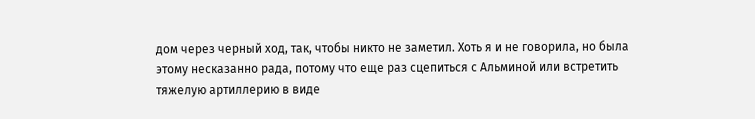дом через черный ход, так, чтобы никто не заметил. Хоть я и не говорила, но была этому несказанно рада, потому что еще раз сцепиться с Альминой или встретить тяжелую артиллерию в виде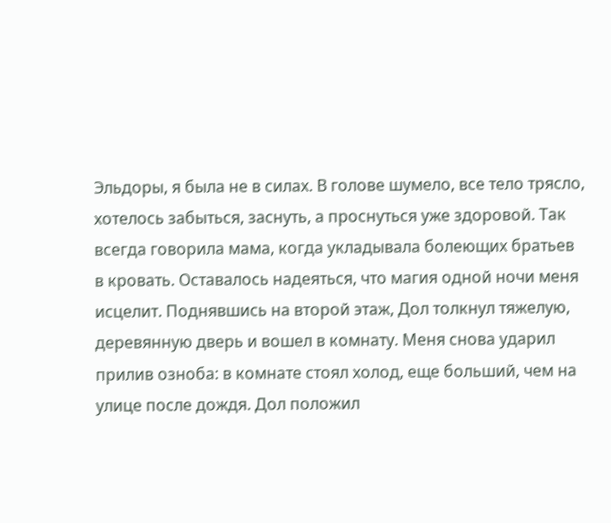Эльдоры, я была не в силах. В голове шумело, все тело трясло, хотелось забыться, заснуть, а проснуться уже здоровой. Так всегда говорила мама, когда укладывала болеющих братьев в кровать. Оставалось надеяться, что магия одной ночи меня исцелит. Поднявшись на второй этаж, Дол толкнул тяжелую, деревянную дверь и вошел в комнату. Меня снова ударил прилив озноба: в комнате стоял холод, еще больший, чем на улице после дождя. Дол положил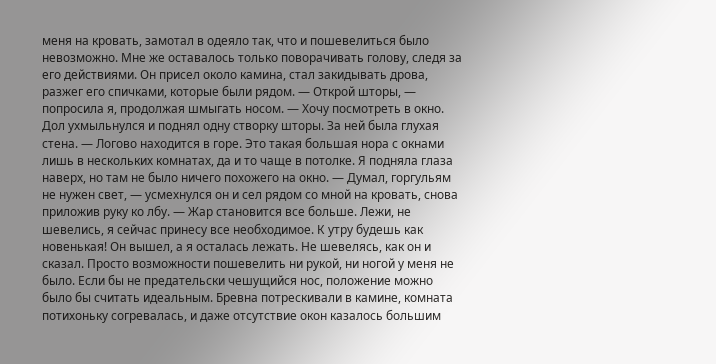меня на кровать, замотал в одеяло так, что и пошевелиться было невозможно. Мне же оставалось только поворачивать голову, следя за его действиями. Он присел около камина, стал закидывать дрова, разжег его спичками, которые были рядом. — Открой шторы, — попросила я, продолжая шмыгать носом. — Хочу посмотреть в окно. Дол ухмыльнулся и поднял одну створку шторы. За ней была глухая стена. — Логово находится в горе. Это такая большая нора с окнами лишь в нескольких комнатах, да и то чаще в потолке. Я подняла глаза наверх, но там не было ничего похожего на окно. — Думал, горгульям не нужен свет, — усмехнулся он и сел рядом со мной на кровать, снова приложив руку ко лбу. — Жар становится все больше. Лежи, не шевелись, я сейчас принесу все необходимое. К утру будешь как новенькая! Он вышел, а я осталась лежать. Не шевелясь, как он и сказал. Просто возможности пошевелить ни рукой, ни ногой у меня не было. Если бы не предательски чешущийся нос, положение можно было бы считать идеальным. Бревна потрескивали в камине, комната потихоньку согревалась, и даже отсутствие окон казалось большим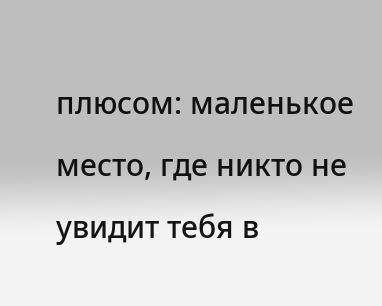плюсом: маленькое место, где никто не увидит тебя в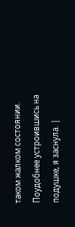таком жалком состоянии. Поудобнее устроившись на подушке, я заснула. |